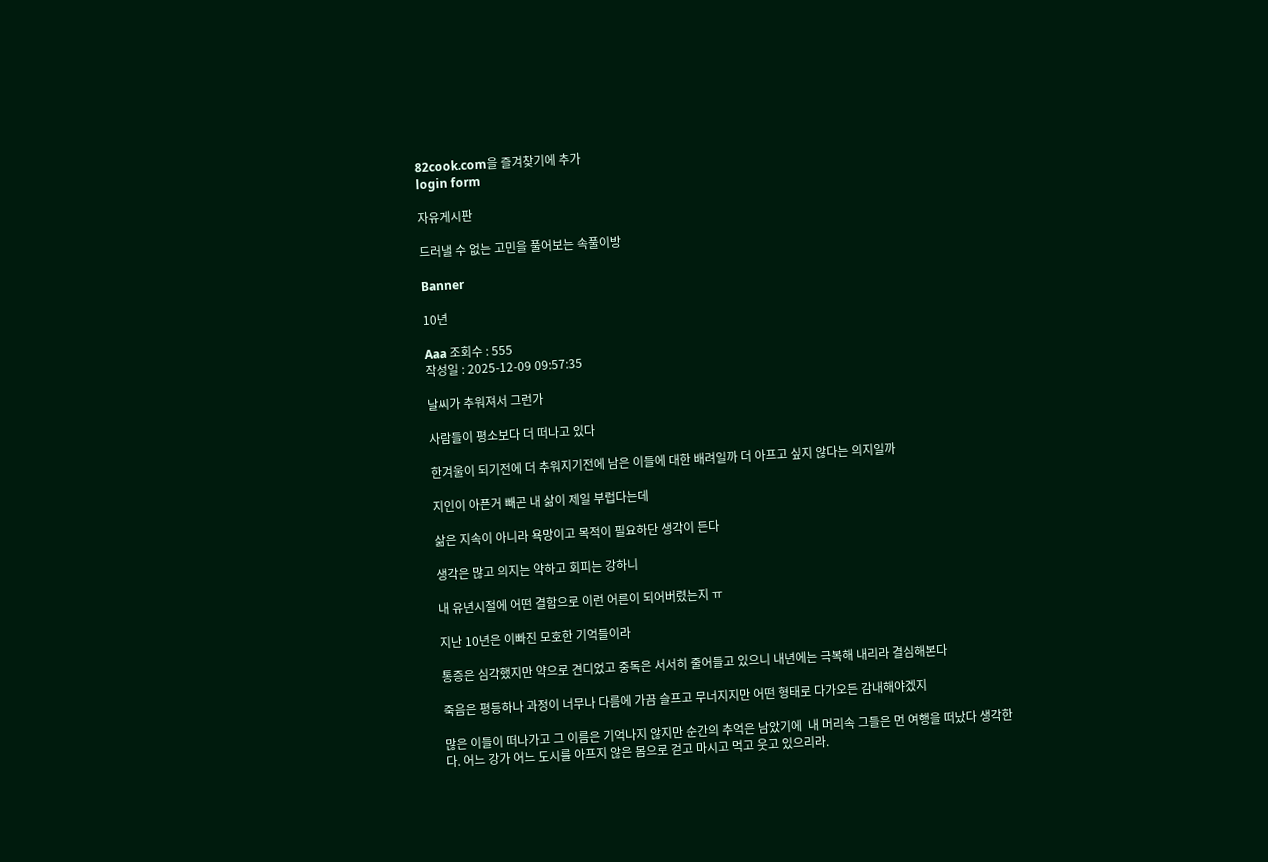82cook.com을 즐겨찾기에 추가
login form

자유게시판

드러낼 수 없는 고민을 풀어보는 속풀이방

Banner

10년

Aaa 조회수 : 555
작성일 : 2025-12-09 09:57:35

날씨가 추워져서 그런가

사람들이 평소보다 더 떠나고 있다

한겨울이 되기전에 더 추워지기전에 남은 이들에 대한 배려일까 더 아프고 싶지 않다는 의지일까

지인이 아픈거 빼곤 내 삶이 제일 부럽다는데

삶은 지속이 아니라 욕망이고 목적이 필요하단 생각이 든다

생각은 많고 의지는 약하고 회피는 강하니

내 유년시절에 어떤 결함으로 이런 어른이 되어버렸는지 ㅠ

지난 10년은 이빠진 모호한 기억들이라

통증은 심각했지만 약으로 견디었고 중독은 서서히 줄어들고 있으니 내년에는 극복해 내리라 결심해본다

죽음은 평등하나 과정이 너무나 다름에 가끔 슬프고 무너지지만 어떤 형태로 다가오든 감내해야겠지

많은 이들이 떠나가고 그 이름은 기억나지 않지만 순간의 추억은 남았기에  내 머리속 그들은 먼 여행을 떠났다 생각한다. 어느 강가 어느 도시를 아프지 않은 몸으로 걷고 마시고 먹고 웃고 있으리라.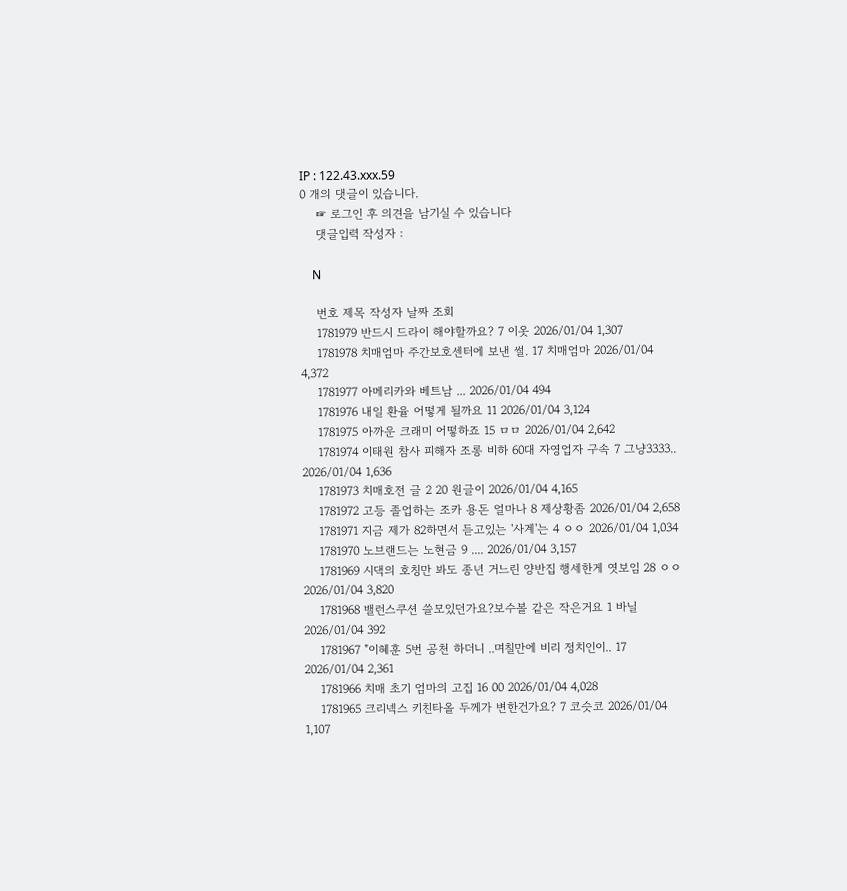IP : 122.43.xxx.59
0 개의 댓글이 있습니다.
    ☞ 로그인 후 의견을 남기실 수 있습니다
    댓글입력 작성자 :

    N

    번호 제목 작성자 날짜 조회
    1781979 반드시 드라이 해야할까요? 7 이옷 2026/01/04 1,307
    1781978 치매엄마 주간보호센터에 보낸 썰. 17 치매엄마 2026/01/04 4,372
    1781977 아메리카와 베트남 ... 2026/01/04 494
    1781976 내일 환율 어떻게 될까요 11 2026/01/04 3,124
    1781975 아까운 크래미 어떻하죠 15 ㅁㅁ 2026/01/04 2,642
    1781974 이태원 참사 피해자 조롱 비하 60대 자영업자 구속 7 그냥3333.. 2026/01/04 1,636
    1781973 치매호전 글 2 20 원글이 2026/01/04 4,165
    1781972 고등 졸업하는 조카 용돈 얼마나 8 제상황좀 2026/01/04 2,658
    1781971 지금 제가 82하면서 듣고있는 '사계'는 4 ㅇㅇ 2026/01/04 1,034
    1781970 노브랜드는 노현금 9 .... 2026/01/04 3,157
    1781969 시댁의 호칭만 봐도 종년 거느린 양반집 행세한게 엿보임 28 ㅇㅇ 2026/01/04 3,820
    1781968 밸런스쿠션 쓸모있던가요?보수볼 같은 작은거요 1 바닐 2026/01/04 392
    1781967 "이혜훈 5번 공천 하더니 ..며칠만에 비리 정치인이.. 17 2026/01/04 2,361
    1781966 치매 초기 엄마의 고집 16 00 2026/01/04 4,028
    1781965 크리넥스 키친타올 두께가 변한건가요? 7 코슷코 2026/01/04 1,107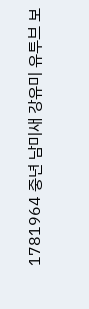1781964 중년 남미새 강유미 유투브 보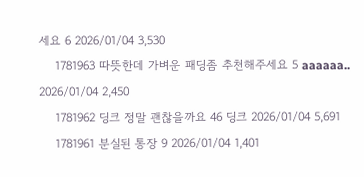세요 6 2026/01/04 3,530
    1781963 따뜻한데 가벼운 패딩좀 추천해주세요 5 aaaaaa.. 2026/01/04 2,450
    1781962 딩크 정말 괜찮을까요 46 딩크 2026/01/04 5,691
    1781961 분실된 통장 9 2026/01/04 1,401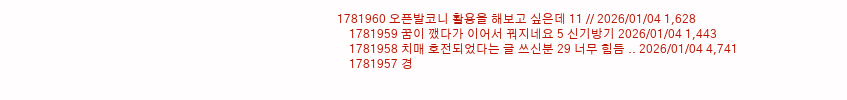1781960 오픈발코니 활용을 해보고 싶은데 11 // 2026/01/04 1,628
    1781959 꿈이 깼다가 이어서 꿔지네요 5 신기방기 2026/01/04 1,443
    1781958 치매 호전되었다는 글 쓰신분 29 너무 힘듬 .. 2026/01/04 4,741
    1781957 경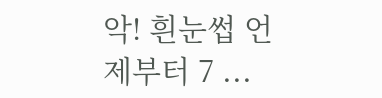악! 흰눈썹 언제부터 7 ...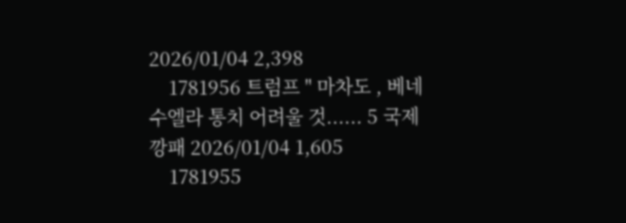2026/01/04 2,398
    1781956 트럼프 " 마차도 , 베네수엘라 통치 어려울 것...... 5 국제깡패 2026/01/04 1,605
    1781955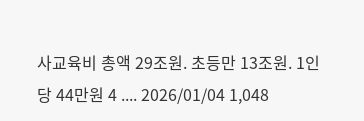사교육비 총액 29조원. 초등만 13조원. 1인당 44만원 4 .... 2026/01/04 1,048